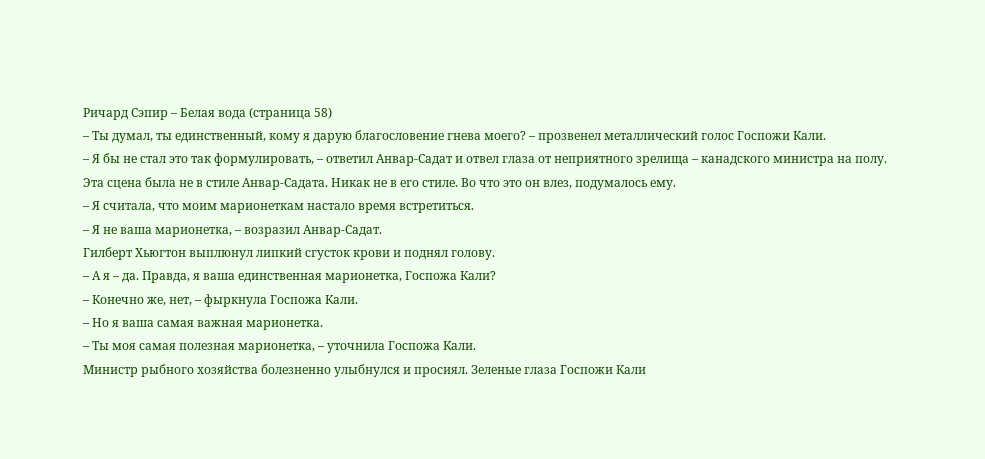Ричард Сэпир – Белая вода (страница 58)
– Ты думал, ты единственный, кому я дарую благословение гнева моего? – прозвенел металлический голос Госпожи Кали.
– Я бы не стал это так формулировать, – ответил Анвар-Садат и отвел глаза от неприятного зрелища – канадского министра на полу. Эта сцена была не в стиле Анвар-Садата. Никак не в его стиле. Во что это он влез, подумалось ему.
– Я считала, что моим марионеткам настало время встретиться.
– Я не ваша марионетка, – возразил Анвар-Садат.
Гилберт Хьюгтон выплюнул липкий сгусток крови и поднял голову.
– А я – да. Правда, я ваша единственная марионетка, Госпожа Кали?
– Конечно же, нет, – фыркнула Госпожа Кали.
– Но я ваша самая важная марионетка.
– Ты моя самая полезная марионетка, – уточнила Госпожа Кали.
Министр рыбного хозяйства болезненно улыбнулся и просиял. Зеленые глаза Госпожи Кали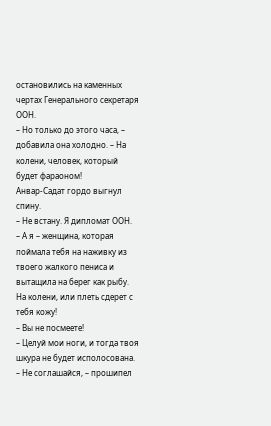остановились на каменных чертах Генерального секретаря ООН.
– Но только до этого часа, – добавила она холодно. – На колени, человек, который будет фараоном!
Анвар-Садат гордо выгнул спину.
– Не встану. Я дипломат ООН.
– А я – женщина, которая поймала тебя на наживку из твоего жалкого пениса и вытащила на берег как рыбу. На колени, или плеть сдерет с тебя кожу!
– Вы не посмеете!
– Целуй мои ноги, и тогда твоя шкура не будет исполосована.
– Не соглашайся, – прошипел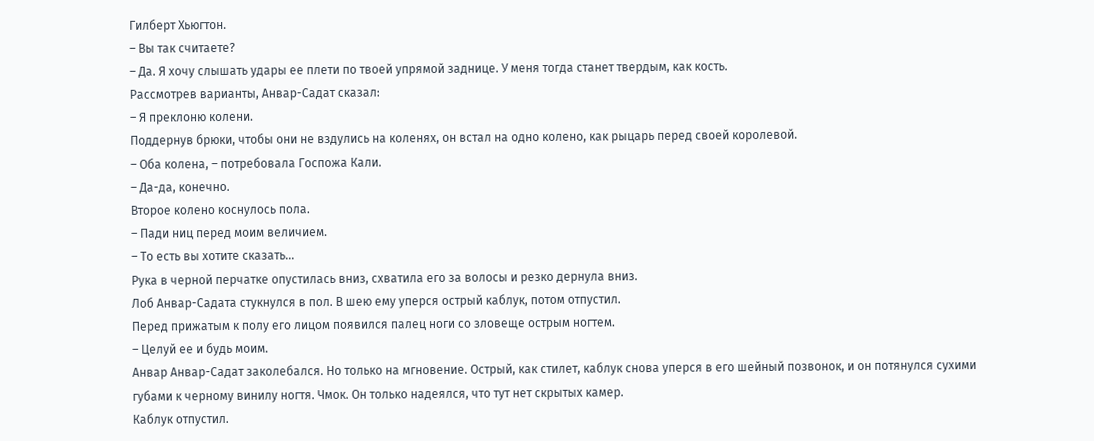Гилберт Хьюгтон.
– Вы так считаете?
– Да. Я хочу слышать удары ее плети по твоей упрямой заднице. У меня тогда станет твердым, как кость.
Рассмотрев варианты, Анвар-Садат сказал:
– Я преклоню колени.
Поддернув брюки, чтобы они не вздулись на коленях, он встал на одно колено, как рыцарь перед своей королевой.
– Оба колена, – потребовала Госпожа Кали.
– Да-да, конечно.
Второе колено коснулось пола.
– Пади ниц перед моим величием.
– То есть вы хотите сказать...
Рука в черной перчатке опустилась вниз, схватила его за волосы и резко дернула вниз.
Лоб Анвар-Садата стукнулся в пол. В шею ему уперся острый каблук, потом отпустил.
Перед прижатым к полу его лицом появился палец ноги со зловеще острым ногтем.
– Целуй ее и будь моим.
Анвар Анвар-Садат заколебался. Но только на мгновение. Острый, как стилет, каблук снова уперся в его шейный позвонок, и он потянулся сухими губами к черному винилу ногтя. Чмок. Он только надеялся, что тут нет скрытых камер.
Каблук отпустил.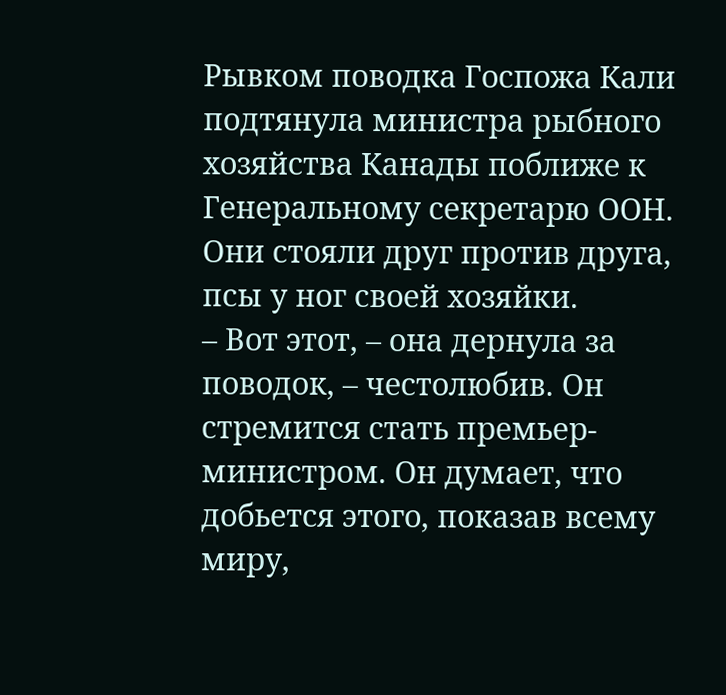Рывком поводка Госпожа Кали подтянула министра рыбного хозяйства Канады поближе к Генеральному секретарю ООН. Они стояли друг против друга, псы у ног своей хозяйки.
– Вот этот, – она дернула за поводок, – честолюбив. Он стремится стать премьер-министром. Он думает, что добьется этого, показав всему миру,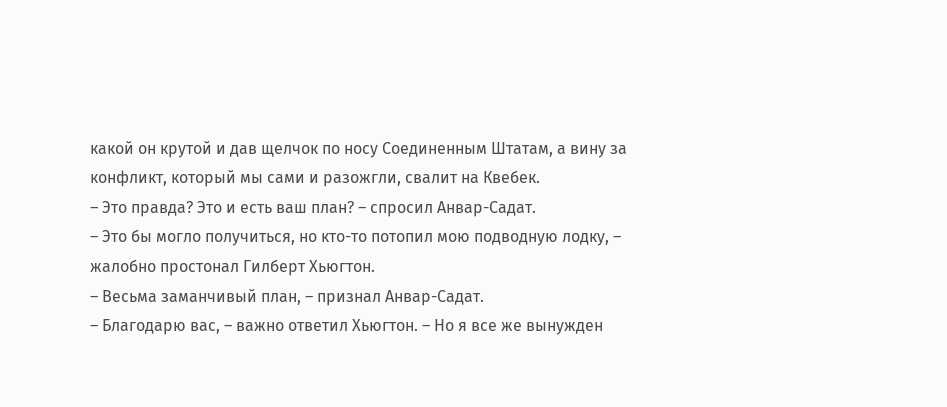какой он крутой и дав щелчок по носу Соединенным Штатам, а вину за конфликт, который мы сами и разожгли, свалит на Квебек.
– Это правда? Это и есть ваш план? – спросил Анвар-Садат.
– Это бы могло получиться, но кто-то потопил мою подводную лодку, – жалобно простонал Гилберт Хьюгтон.
– Весьма заманчивый план, – признал Анвар-Садат.
– Благодарю вас, – важно ответил Хьюгтон. – Но я все же вынужден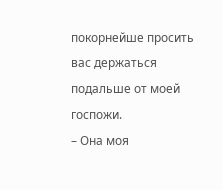покорнейше просить вас держаться подальше от моей госпожи.
– Она моя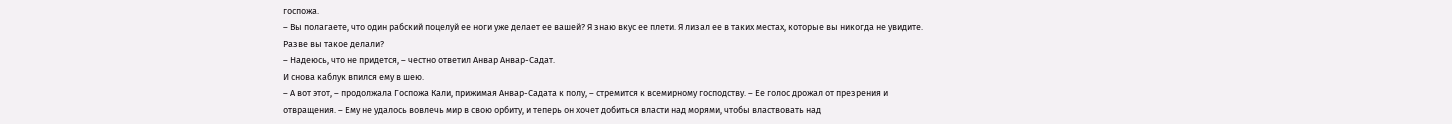госпожа.
– Вы полагаете, что один рабский поцелуй ее ноги уже делает ее вашей? Я знаю вкус ее плети. Я лизал ее в таких местах, которые вы никогда не увидите. Разве вы такое делали?
– Надеюсь, что не придется, – честно ответил Анвар Анвар-Садат.
И снова каблук впился ему в шею.
– А вот этот, – продолжала Госпожа Кали, прижимая Анвар-Садата к полу, – стремится к всемирному господству. – Ее голос дрожал от презрения и отвращения. – Ему не удалось вовлечь мир в свою орбиту, и теперь он хочет добиться власти над морями, чтобы властвовать над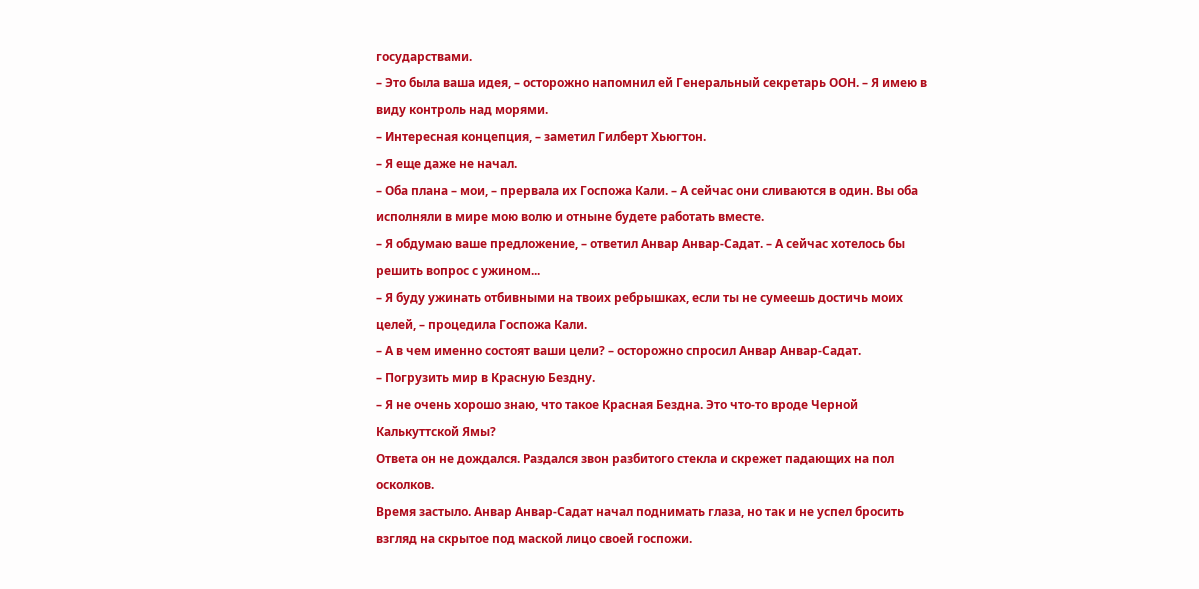государствами.
– Это была ваша идея, – осторожно напомнил ей Генеральный секретарь ООН. – Я имею в виду контроль над морями.
– Интересная концепция, – заметил Гилберт Хьюгтон.
– Я еще даже не начал.
– Оба плана – мои, – прервала их Госпожа Кали. – А сейчас они сливаются в один. Вы оба исполняли в мире мою волю и отныне будете работать вместе.
– Я обдумаю ваше предложение, – ответил Анвар Анвар-Садат. – А сейчас хотелось бы решить вопрос с ужином...
– Я буду ужинать отбивными на твоих ребрышках, если ты не сумеешь достичь моих целей, – процедила Госпожа Кали.
– А в чем именно состоят ваши цели? – осторожно спросил Анвар Анвар-Садат.
– Погрузить мир в Красную Бездну.
– Я не очень хорошо знаю, что такое Красная Бездна. Это что-то вроде Черной Калькуттской Ямы?
Ответа он не дождался. Раздался звон разбитого стекла и скрежет падающих на пол осколков.
Время застыло. Анвар Анвар-Садат начал поднимать глаза, но так и не успел бросить взгляд на скрытое под маской лицо своей госпожи.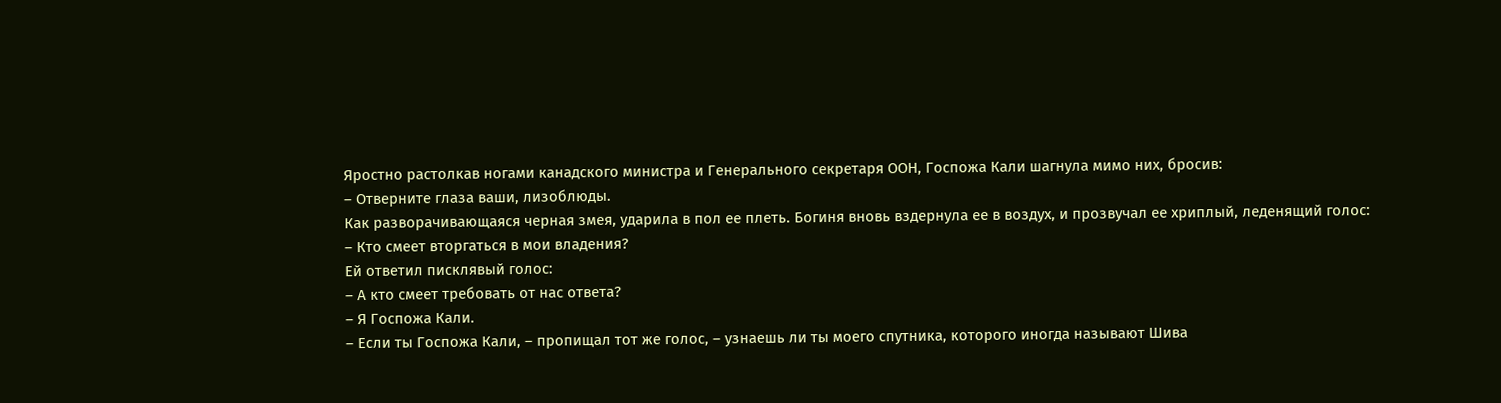Яростно растолкав ногами канадского министра и Генерального секретаря ООН, Госпожа Кали шагнула мимо них, бросив:
– Отверните глаза ваши, лизоблюды.
Как разворачивающаяся черная змея, ударила в пол ее плеть. Богиня вновь вздернула ее в воздух, и прозвучал ее хриплый, леденящий голос:
– Кто смеет вторгаться в мои владения?
Ей ответил писклявый голос:
– А кто смеет требовать от нас ответа?
– Я Госпожа Кали.
– Если ты Госпожа Кали, – пропищал тот же голос, – узнаешь ли ты моего спутника, которого иногда называют Шива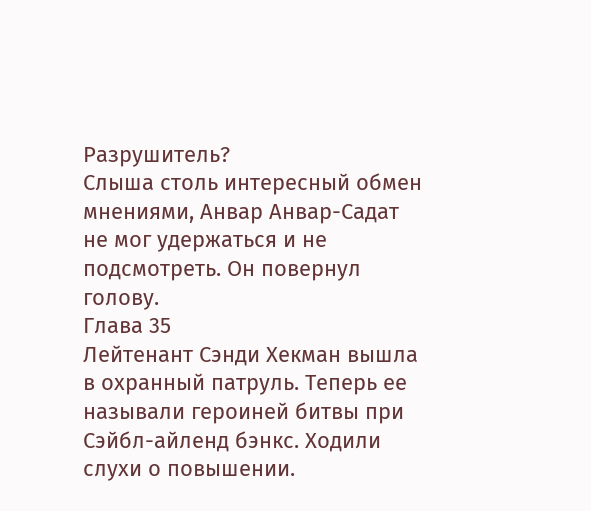Разрушитель?
Слыша столь интересный обмен мнениями, Анвар Анвар-Садат не мог удержаться и не подсмотреть. Он повернул голову.
Глава 35
Лейтенант Сэнди Хекман вышла в охранный патруль. Теперь ее называли героиней битвы при Сэйбл-айленд бэнкс. Ходили слухи о повышении.